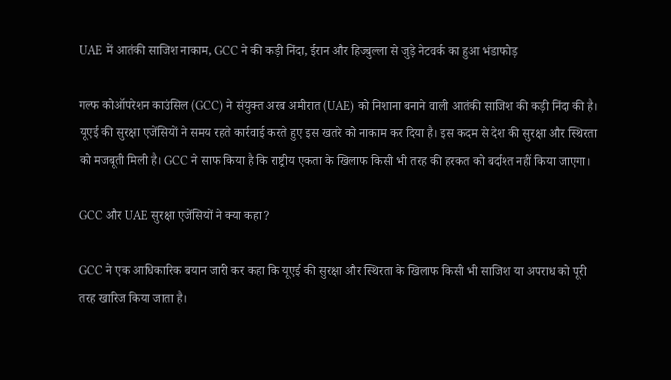UAE में आतंकी साजिश नाकाम, GCC ने की कड़ी निंदा, ईरान और हिज्बुल्ला से जुड़े नेटवर्क का हुआ भंडाफोड़

गल्फ कोऑपरेशन काउंसिल (GCC) ने संयुक्त अरब अमीरात (UAE) को निशाना बनाने वाली आतंकी साजिश की कड़ी निंदा की है। यूएई की सुरक्षा एजेंसियों ने समय रहते कार्रवाई करते हुए इस खतरे को नाकाम कर दिया है। इस कदम से देश की सुरक्षा और स्थिरता को मजबूती मिली है। GCC ने साफ किया है कि राष्ट्रीय एकता के खिलाफ किसी भी तरह की हरकत को बर्दाश्त नहीं किया जाएगा।

GCC और UAE सुरक्षा एजेंसियों ने क्या कहा?

GCC ने एक आधिकारिक बयान जारी कर कहा कि यूएई की सुरक्षा और स्थिरता के खिलाफ किसी भी साजिश या अपराध को पूरी तरह खारिज किया जाता है।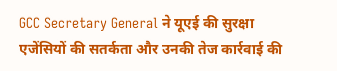GCC Secretary General ने यूएई की सुरक्षा एजेंसियों की सतर्कता और उनकी तेज कार्रवाई की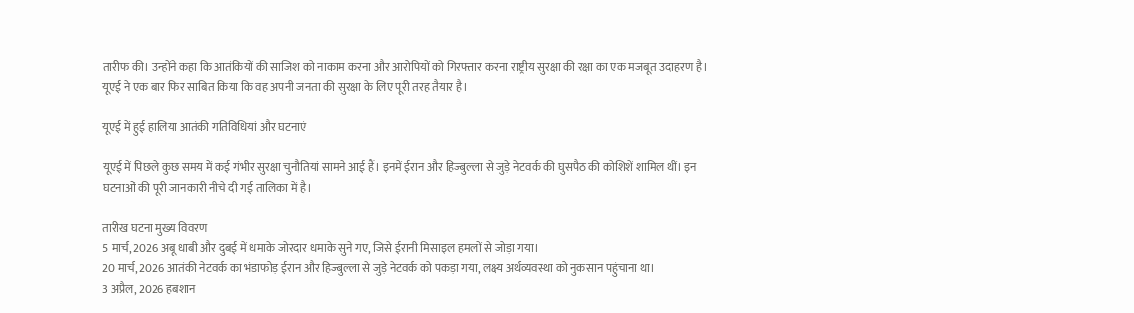तारीफ की। उन्होंने कहा कि आतंकियों की साजिश को नाकाम करना और आरोपियों को गिरफ्तार करना राष्ट्रीय सुरक्षा की रक्षा का एक मजबूत उदाहरण है। यूएई ने एक बार फिर साबित किया कि वह अपनी जनता की सुरक्षा के लिए पूरी तरह तैयार है।

यूएई में हुई हालिया आतंकी गतिविधियां और घटनाएं

यूएई में पिछले कुछ समय में कई गंभीर सुरक्षा चुनौतियां सामने आई हैं। इनमें ईरान और हिज्बुल्ला से जुड़े नेटवर्क की घुसपैठ की कोशिशें शामिल थीं। इन घटनाओं की पूरी जानकारी नीचे दी गई तालिका में है।

तारीख घटना मुख्य विवरण
5 मार्च, 2026 अबू धाबी और दुबई में धमाके जोरदार धमाके सुने गए, जिसे ईरानी मिसाइल हमलों से जोड़ा गया।
20 मार्च, 2026 आतंकी नेटवर्क का भंडाफोड़ ईरान और हिज्बुल्ला से जुड़े नेटवर्क को पकड़ा गया, लक्ष्य अर्थव्यवस्था को नुकसान पहुंचाना था।
3 अप्रैल, 2026 हबशान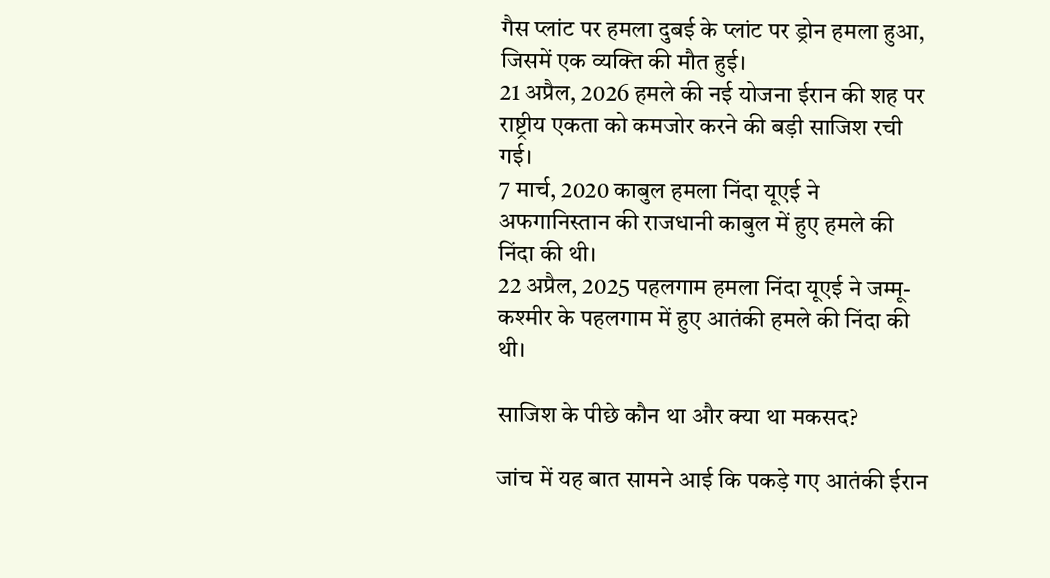गैस प्लांट पर हमला दुबई के प्लांट पर ड्रोन हमला हुआ, जिसमें एक व्यक्ति की मौत हुई।
21 अप्रैल, 2026 हमले की नई योजना ईरान की शह पर राष्ट्रीय एकता को कमजोर करने की बड़ी साजिश रची गई।
7 मार्च, 2020 काबुल हमला निंदा यूएई ने अफगानिस्तान की राजधानी काबुल में हुए हमले की निंदा की थी।
22 अप्रैल, 2025 पहलगाम हमला निंदा यूएई ने जम्मू-कश्मीर के पहलगाम में हुए आतंकी हमले की निंदा की थी।

साजिश के पीछे कौन था और क्या था मकसद?

जांच में यह बात सामने आई कि पकड़े गए आतंकी ईरान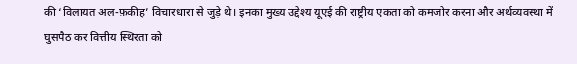की ‘विलायत अल-फ़कीह’ विचारधारा से जुड़े थे। इनका मुख्य उद्देश्य यूएई की राष्ट्रीय एकता को कमजोर करना और अर्थव्यवस्था में घुसपैठ कर वित्तीय स्थिरता को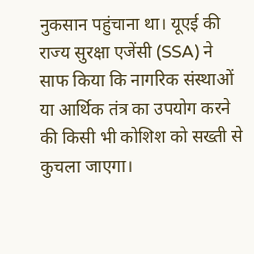नुकसान पहुंचाना था। यूएई की राज्य सुरक्षा एजेंसी (SSA) ने साफ किया कि नागरिक संस्थाओं या आर्थिक तंत्र का उपयोग करने की किसी भी कोशिश को सख्ती से कुचला जाएगा।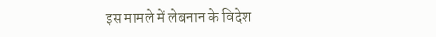इस मामले में लेबनान के विदेश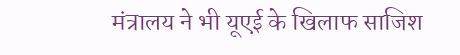मंत्रालय ने भी यूएई के खिलाफ साजिश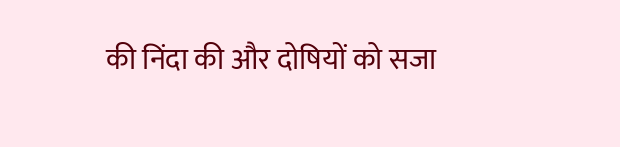की निंदा की और दोषियों को सजा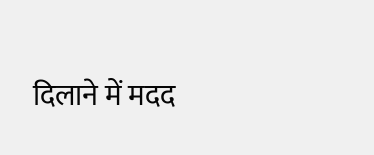दिलाने में मदद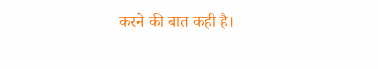करने की बात कही है।